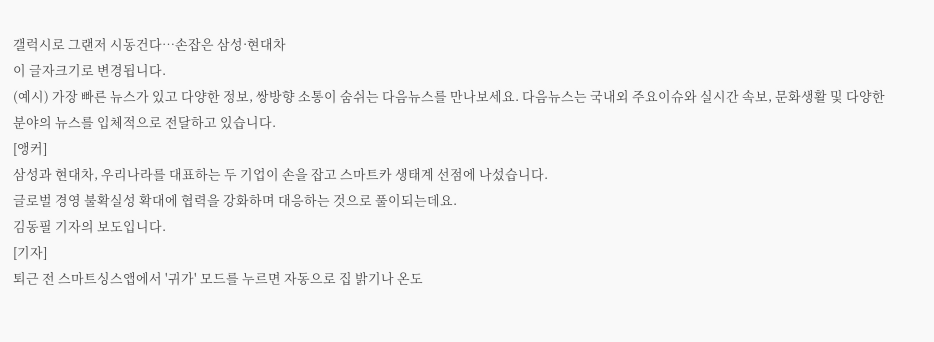갤럭시로 그랜저 시동건다…손잡은 삼성·현대차
이 글자크기로 변경됩니다.
(예시) 가장 빠른 뉴스가 있고 다양한 정보, 쌍방향 소통이 숨쉬는 다음뉴스를 만나보세요. 다음뉴스는 국내외 주요이슈와 실시간 속보, 문화생활 및 다양한 분야의 뉴스를 입체적으로 전달하고 있습니다.
[앵커]
삼성과 현대차, 우리나라를 대표하는 두 기업이 손을 잡고 스마트카 생태계 선점에 나섰습니다.
글로벌 경영 불확실성 확대에 협력을 강화하며 대응하는 것으로 풀이되는데요.
김동필 기자의 보도입니다.
[기자]
퇴근 전 스마트싱스앱에서 '귀가' 모드를 누르면 자동으로 집 밝기나 온도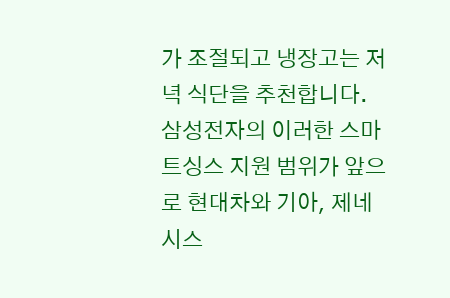가 조절되고 냉장고는 저녁 식단을 추천합니다.
삼성전자의 이러한 스마트싱스 지원 범위가 앞으로 현대차와 기아, 제네시스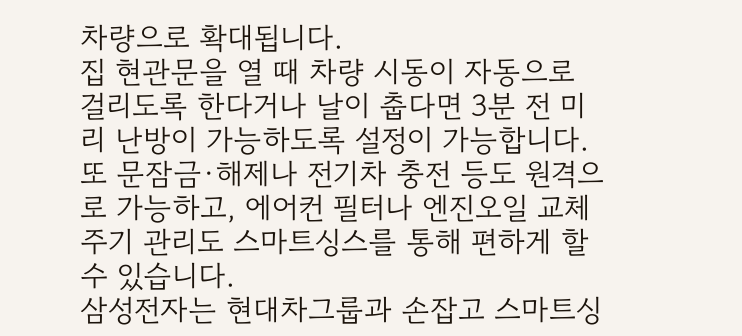차량으로 확대됩니다.
집 현관문을 열 때 차량 시동이 자동으로 걸리도록 한다거나 날이 춥다면 3분 전 미리 난방이 가능하도록 설정이 가능합니다.
또 문잠금·해제나 전기차 충전 등도 원격으로 가능하고, 에어컨 필터나 엔진오일 교체 주기 관리도 스마트싱스를 통해 편하게 할 수 있습니다.
삼성전자는 현대차그룹과 손잡고 스마트싱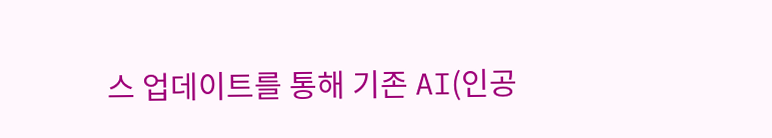스 업데이트를 통해 기존 AI(인공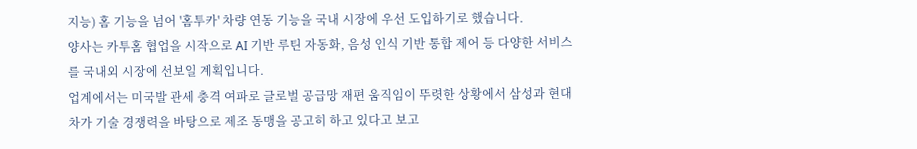지능) 홈 기능을 넘어 '홈투카' 차량 연동 기능을 국내 시장에 우선 도입하기로 했습니다.
양사는 카투홈 협업을 시작으로 AI 기반 루틴 자동화, 음성 인식 기반 통합 제어 등 다양한 서비스를 국내외 시장에 선보일 계획입니다.
업계에서는 미국발 관세 충격 여파로 글로벌 공급망 재편 움직임이 뚜렷한 상황에서 삼성과 현대차가 기술 경쟁력을 바탕으로 제조 동맹을 공고히 하고 있다고 보고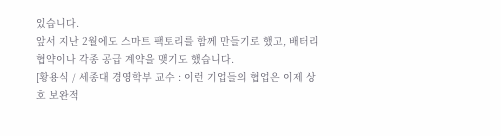있습니다.
앞서 지난 2월에도 스마트 팩토리를 함께 만들기로 했고, 배터리 협약이나 각종 공급 계약을 맺기도 했습니다.
[황용식 / 세종대 경영학부 교수 : 이런 기업들의 협업은 이제 상호 보완적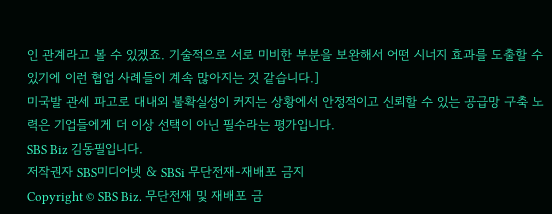인 관계라고 볼 수 있겠죠. 기술적으로 서로 미비한 부분을 보완해서 어떤 시너지 효과를 도출할 수 있기에 이런 협업 사례들이 계속 많아지는 것 같습니다.]
미국발 관세 파고로 대내외 불확실성이 커지는 상황에서 안정적이고 신뢰할 수 있는 공급망 구축 노력은 기업들에게 더 이상 선택이 아닌 필수라는 평가입니다.
SBS Biz 김동필입니다.
저작권자 SBS미디어넷 & SBSi 무단전재-재배포 금지
Copyright © SBS Biz. 무단전재 및 재배포 금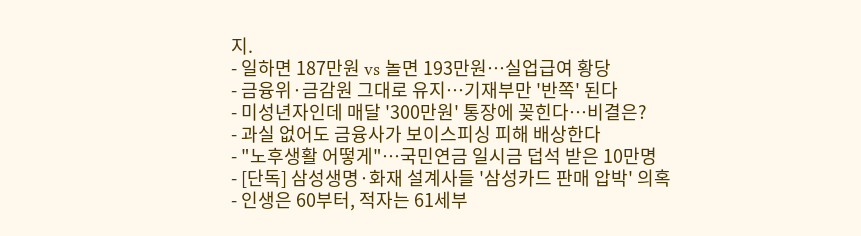지.
- 일하면 187만원 vs 놀면 193만원…실업급여 황당
- 금융위·금감원 그대로 유지…기재부만 '반쪽' 된다
- 미성년자인데 매달 '300만원' 통장에 꽂힌다…비결은?
- 과실 없어도 금융사가 보이스피싱 피해 배상한다
- "노후생활 어떻게"…국민연금 일시금 덥석 받은 10만명
- [단독] 삼성생명·화재 설계사들 '삼성카드 판매 압박' 의혹
- 인생은 60부터, 적자는 61세부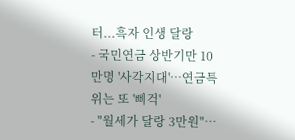터...흑자 인생 달랑
- 국민연금 상반기만 10만명 '사각지대'…연금특위는 또 '삐걱'
- "월세가 달랑 3만원"…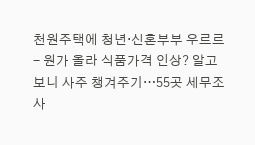천원주택에 청년·신혼부부 우르르
- 원가 올라 식품가격 인상? 알고보니 사주 챙겨주기…55곳 세무조사